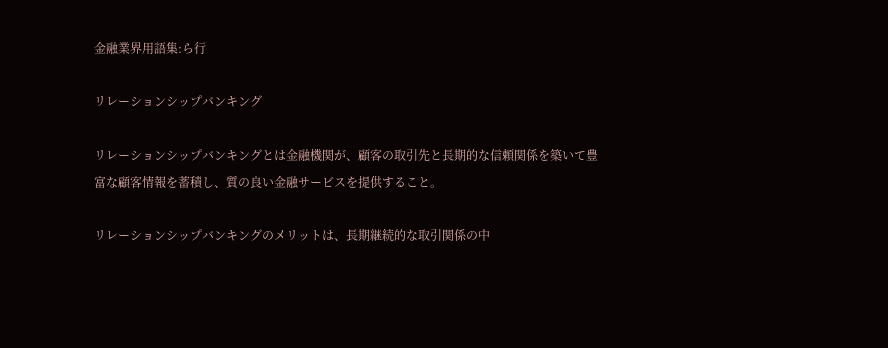金融業界用語集:ら行

リレーションシップバンキング

リレーションシップバンキングとは金融機関が、顧客の取引先と長期的な信頼関係を築いて豊富な顧客情報を蓄積し、質の良い金融サービスを提供すること。

リレーションシップバンキングのメリットは、長期継続的な取引関係の中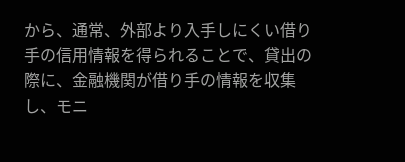から、通常、外部より入手しにくい借り手の信用情報を得られることで、貸出の際に、金融機関が借り手の情報を収集し、モニ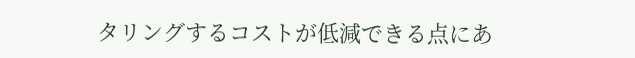タリングするコストが低減できる点にあ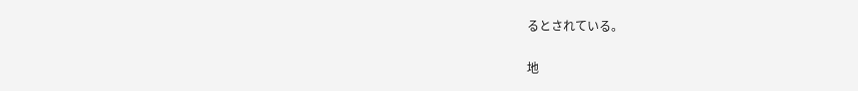るとされている。

地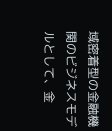域密着型の金融機関のビジネスモデルとして、金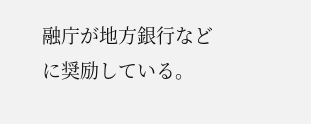融庁が地方銀行などに奨励している。